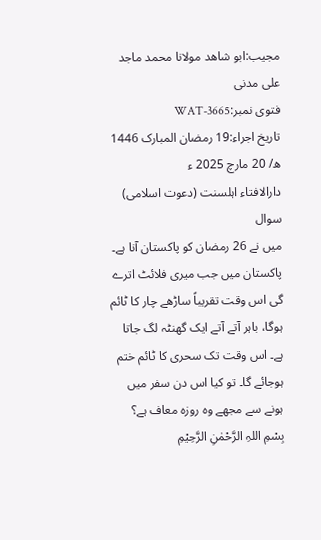مجیب:ابو شاھد مولانا محمد ماجد علی مدنی
فتوی نمبر:WAT-3665
تاریخ اجراء:19 رمضان المبارک 1446 ھ/ 20 مارچ 2025 ء
دارالافتاء اہلسنت (دعوت اسلامی)
سوال
میں نے 26 رمضان کو پاکستان آنا ہے۔ پاکستان میں جب میری فلائٹ اترے گی اس وقت تقریباً ساڑھے چار کا ٹائم ہوگا، باہر آتے آتے ایک گھنٹہ لگ جاتا ہے۔ اس وقت تک سحری کا ٹائم ختم ہوجائے گا۔ تو کیا اس دن سفر میں ہونے سے مجھے وہ روزہ معاف ہے؟
بِسْمِ اللہِ الرَّحْمٰنِ الرَّحِيْمِ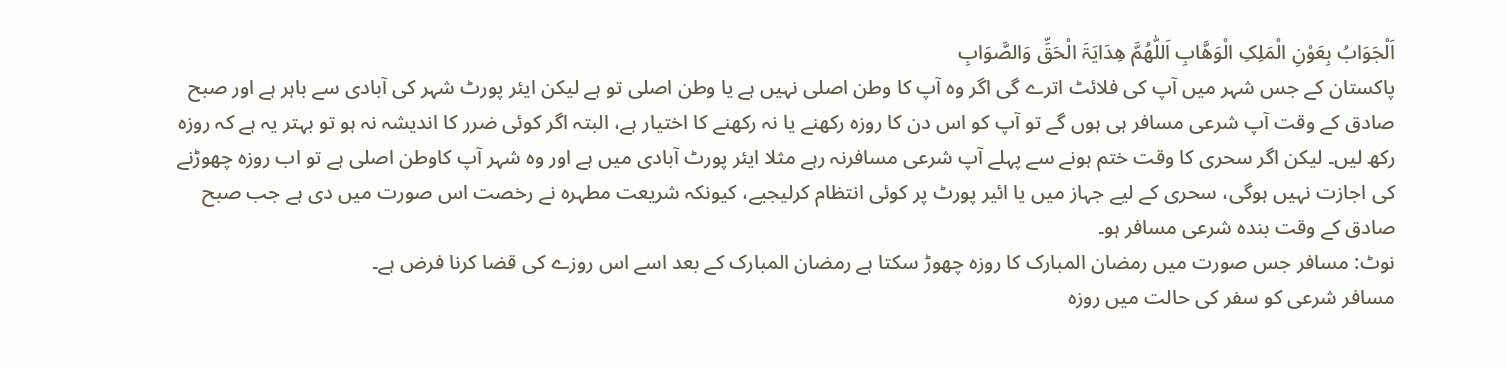اَلْجَوَابُ بِعَوْنِ الْمَلِکِ الْوَھَّابِ اَللّٰھُمَّ ھِدَایَۃَ الْحَقِّ وَالصَّوَابِ
پاکستان کے جس شہر میں آپ کی فلائٹ اترے گی اگر وہ آپ کا وطن اصلی نہیں ہے یا وطن اصلی تو ہے لیکن ایئر پورٹ شہر کی آبادی سے باہر ہے اور صبح صادق کے وقت آپ شرعی مسافر ہی ہوں گے تو آپ کو اس دن کا روزہ رکھنے یا نہ رکھنے کا اختیار ہے، البتہ اگر کوئی ضرر کا اندیشہ نہ ہو تو بہتر یہ ہے کہ روزہ رکھ لیں۔ لیکن اگر سحری کا وقت ختم ہونے سے پہلے آپ شرعی مسافرنہ رہے مثلا ایئر پورٹ آبادی میں ہے اور وہ شہر آپ کاوطن اصلی ہے تو اب روزہ چھوڑنے کی اجازت نہیں ہوگی، سحری کے لیے جہاز میں یا ائیر پورٹ پر کوئی انتظام کرلیجیے، کیونکہ شریعت مطہرہ نے رخصت اس صورت میں دی ہے جب صبح صادق کے وقت بندہ شرعی مسافر ہو۔
نوٹ: مسافر جس صورت میں رمضان المبارک کا روزہ چھوڑ سکتا ہے رمضان المبارک کے بعد اسے اس روزے کی قضا کرنا فرض ہے۔
مسافر شرعی کو سفر کی حالت میں روزہ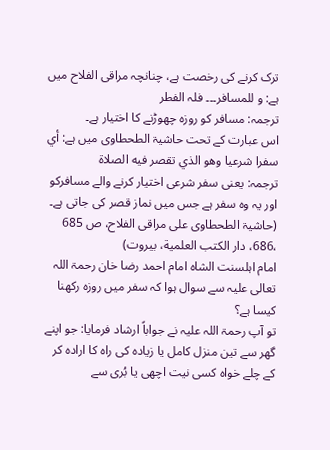ترک کرنے کی رخصت ہے، چنانچہ مراقی الفلاح میں ہے: و للمسافر۔۔۔ فلہ الفطر
ترجمہ: مسافر کو روزہ چھوڑنے کا اختیار ہے۔
اس عبارت کے تحت حاشیۃ الطحطاوی میں ہے: أي سفرا شرعيا وهو الذي تقصر فيه الصلاة
ترجمہ: یعنی سفر شرعی اختیار کرنے والے مسافرکو اور یہ وہ سفر ہے جس میں نماز قصر کی جاتی ہے۔ (حاشیۃ الطحطاوی علی مراقی الفلاح، ص 685 ،686، دار الكتب العلمية، بيروت)
امام اہلسنت الشاہ امام احمد رضا خان رحمۃ اللہ تعالی علیہ سے سوال ہوا کہ سفر میں روزہ رکھنا کیسا ہے؟
تو آپ رحمۃ اللہ علیہ نے جواباً ارشاد فرمایا: جو اپنے گھر سے تین منزل کامل یا زیادہ کی راہ کا ارادہ کر کے چلے خواہ کسی نیت اچھی یا بُری سے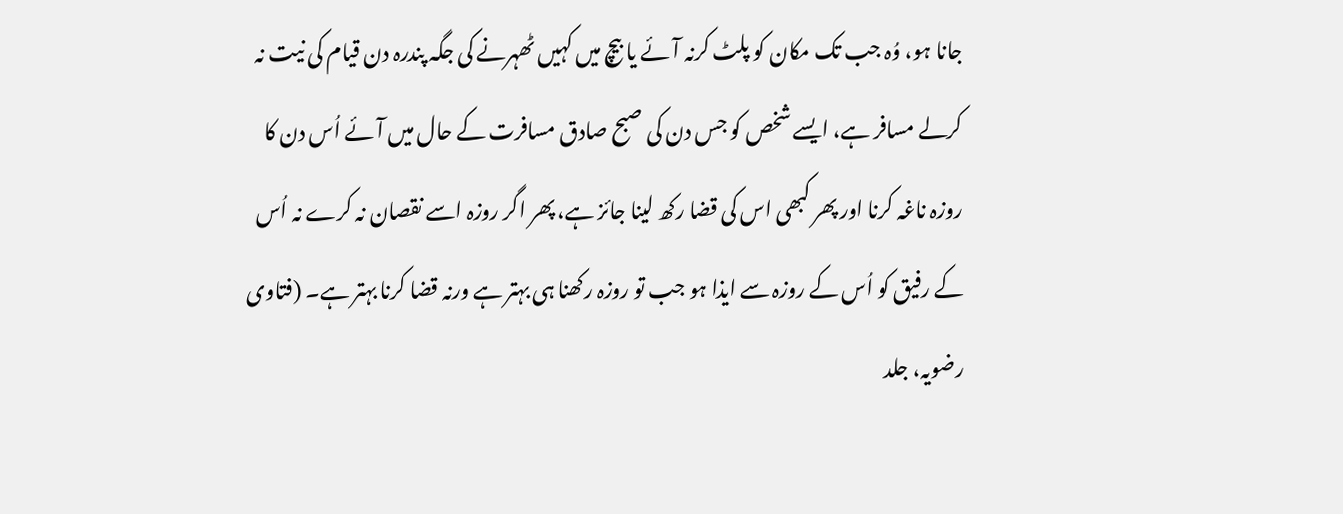جانا ہو، وُہ جب تک مکان کو پلٹ کرنہ آئے یا بیچ میں کہیں ٹھہرنے کی جگہ پندرہ دن قیام کی نیت نہ کرلے مسافر ہے، ایسے شخص کو جس دن کی صبح صادق مسافرت کے حال میں آئے اُس دن کا روزہ ناغہ کرنا اور پھر کبھی اس کی قضا رکھ لینا جائز ہے، پھر اگر روزہ اسے نقصان نہ کرے نہ اُس کے رفیق کو اُس کے روزہ سے ایذا ہو جب تو روزہ رکھنا ہی بہتر ہے ورنہ قضا کرنا بہتر ہے۔ (فتاوی رضویہ، جلد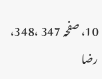10، صفحہ 347 ،348، رضا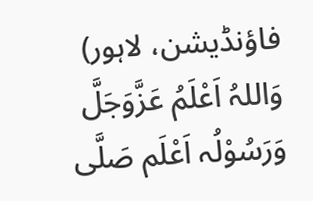فاؤنڈیشن، لاہور)
وَاللہُ اَعْلَمُ عَزَّوَجَلَّ وَرَسُوْلُہ اَعْلَم صَلَّی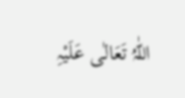اللّٰہُ تَعَالٰی عَلَیْہِ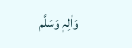وَاٰلِہٖ وَسَلَّم